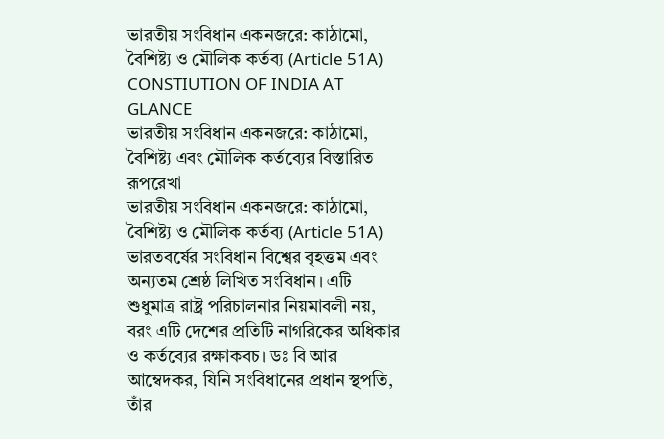ভারতীয় সংবিধান একনজরে: কাঠামো, বৈশিষ্ট্য ও মৌলিক কর্তব্য (Article 51A)
CONSTIUTION OF INDIA AT GLANCE
ভারতীয় সংবিধান একনজরে: কাঠামো, বৈশিষ্ট্য এবং মৌলিক কর্তব্যের বিস্তারিত রূপরেখা
ভারতীয় সংবিধান একনজরে: কাঠামো, বৈশিষ্ট্য ও মৌলিক কর্তব্য (Article 51A)
ভারতবর্ষের সংবিধান বিশ্বের বৃহত্তম এবং অন্যতম শ্রেষ্ঠ লিখিত সংবিধান। এটি শুধুমাত্র রাষ্ট্র পরিচালনার নিয়মাবলী নয়, বরং এটি দেশের প্রতিটি নাগরিকের অধিকার ও কর্তব্যের রক্ষাকবচ। ডঃ বি আর আম্বেদকর, যিনি সংবিধানের প্রধান স্থপতি, তাঁর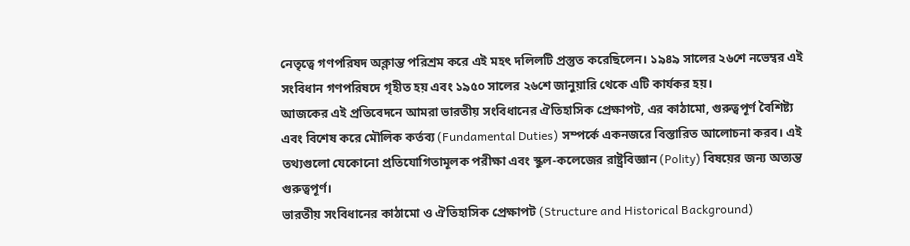নেতৃত্বে গণপরিষদ অক্লান্ত পরিশ্রম করে এই মহৎ দলিলটি প্রস্তুত করেছিলেন। ১৯৪৯ সালের ২৬শে নভেম্বর এই সংবিধান গণপরিষদে গৃহীত হয় এবং ১৯৫০ সালের ২৬শে জানুয়ারি থেকে এটি কার্যকর হয়।
আজকের এই প্রতিবেদনে আমরা ভারতীয় সংবিধানের ঐতিহাসিক প্রেক্ষাপট, এর কাঠামো, গুরুত্বপূর্ণ বৈশিষ্ট্য এবং বিশেষ করে মৌলিক কর্তব্য (Fundamental Duties) সম্পর্কে একনজরে বিস্তারিত আলোচনা করব। এই তথ্যগুলো যেকোনো প্রতিযোগিতামূলক পরীক্ষা এবং স্কুল-কলেজের রাষ্ট্রবিজ্ঞান (Polity) বিষয়ের জন্য অত্যন্ত গুরুত্বপূর্ণ।
ভারতীয় সংবিধানের কাঠামো ও ঐতিহাসিক প্রেক্ষাপট (Structure and Historical Background)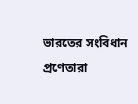ভারতের সংবিধান প্রণেতারা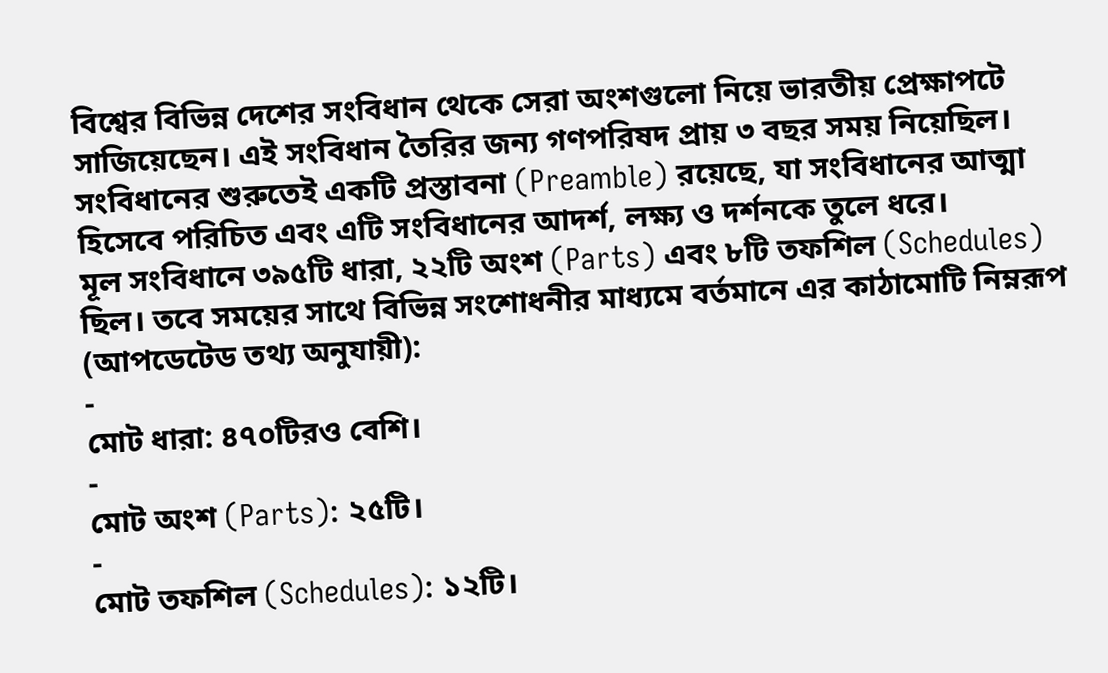বিশ্বের বিভিন্ন দেশের সংবিধান থেকে সেরা অংশগুলো নিয়ে ভারতীয় প্রেক্ষাপটে সাজিয়েছেন। এই সংবিধান তৈরির জন্য গণপরিষদ প্রায় ৩ বছর সময় নিয়েছিল। সংবিধানের শুরুতেই একটি প্রস্তাবনা (Preamble) রয়েছে, যা সংবিধানের আত্মা হিসেবে পরিচিত এবং এটি সংবিধানের আদর্শ, লক্ষ্য ও দর্শনকে তুলে ধরে।
মূল সংবিধানে ৩৯৫টি ধারা, ২২টি অংশ (Parts) এবং ৮টি তফশিল (Schedules) ছিল। তবে সময়ের সাথে বিভিন্ন সংশোধনীর মাধ্যমে বর্তমানে এর কাঠামোটি নিম্নরূপ (আপডেটেড তথ্য অনুযায়ী):
-
মোট ধারা: ৪৭০টিরও বেশি।
-
মোট অংশ (Parts): ২৫টি।
-
মোট তফশিল (Schedules): ১২টি।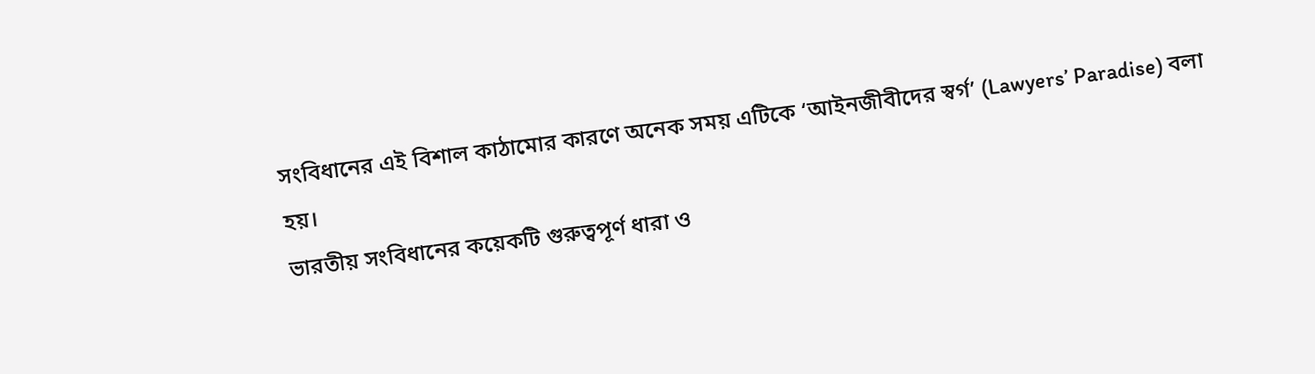সংবিধানের এই বিশাল কাঠামোর কারণে অনেক সময় এটিকে ‘আইনজীবীদের স্বর্গ’ (Lawyers’ Paradise) বলা হয়।
ভারতীয় সংবিধানের কয়েকটি গুরুত্বপূর্ণ ধারা ও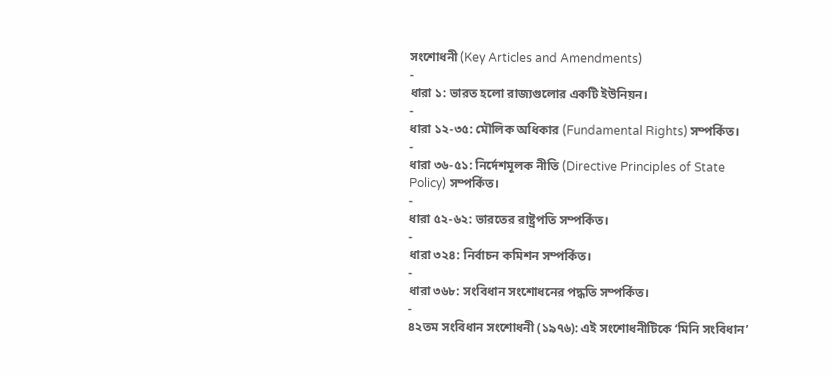সংশোধনী (Key Articles and Amendments)
-
ধারা ১: ভারত হলো রাজ্যগুলোর একটি ইউনিয়ন।
-
ধারা ১২-৩৫: মৌলিক অধিকার (Fundamental Rights) সম্পর্কিত।
-
ধারা ৩৬-৫১: নির্দেশমূলক নীতি (Directive Principles of State Policy) সম্পর্কিত।
-
ধারা ৫২-৬২: ভারতের রাষ্ট্রপতি সম্পর্কিত।
-
ধারা ৩২৪: নির্বাচন কমিশন সম্পর্কিত।
-
ধারা ৩৬৮: সংবিধান সংশোধনের পদ্ধতি সম্পর্কিত।
-
৪২তম সংবিধান সংশোধনী (১৯৭৬): এই সংশোধনীটিকে ‘মিনি সংবিধান’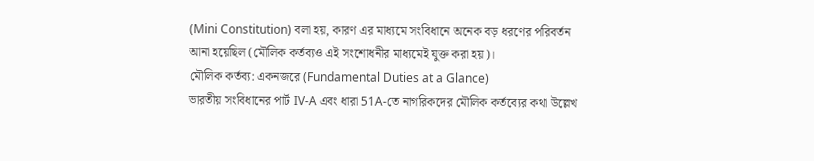(Mini Constitution) বলা হয়, কারণ এর মাধ্যমে সংবিধানে অনেক বড় ধরণের পরিবর্তন আনা হয়েছিল (মৌলিক কর্তব্যও এই সংশোধনীর মাধ্যমেই যুক্ত করা হয়)।
মৌলিক কর্তব্য: একনজরে (Fundamental Duties at a Glance)
ভারতীয় সংবিধানের পার্ট IV-A এবং ধারা 51A-তে নাগরিকদের মৌলিক কর্তব্যের কথা উল্লেখ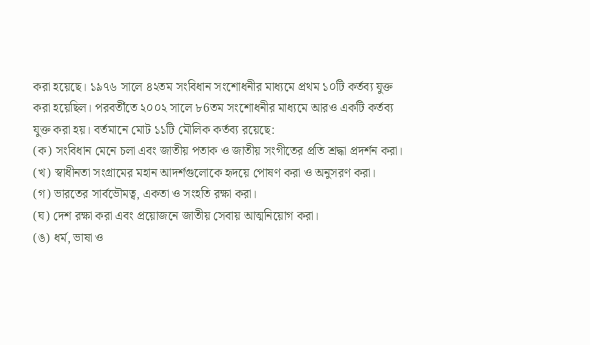করা হয়েছে। ১৯৭৬ সালে ৪২তম সংবিধান সংশোধনীর মাধ্যমে প্রথম ১০টি কর্তব্য যুক্ত করা হয়েছিল। পরবর্তীতে ২০০২ সালে ৮6তম সংশোধনীর মাধ্যমে আরও একটি কর্তব্য যুক্ত করা হয়। বর্তমানে মোট ১১টি মৌলিক কর্তব্য রয়েছে:
(ক) সংবিধান মেনে চলা এবং জাতীয় পতাক ও জাতীয় সংগীতের প্রতি শ্রদ্ধা প্রদর্শন করা।
(খ) স্বাধীনতা সংগ্রামের মহান আদর্শগুলোকে হৃদয়ে পোষণ করা ও অনুসরণ করা।
(গ) ভারতের সার্বভৌমত্ব, একতা ও সংহতি রক্ষা করা।
(ঘ) দেশ রক্ষা করা এবং প্রয়োজনে জাতীয় সেবায় আত্মনিয়োগ করা।
(ঙ) ধর্ম, ভাষা ও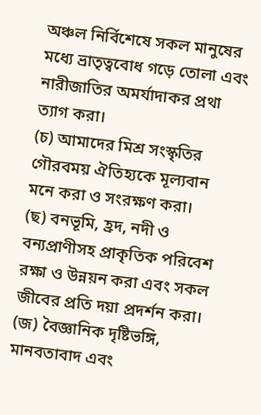অঞ্চল নির্বিশেষে সকল মানুষের মধ্যে ভ্রাতৃত্ববোধ গড়ে তোলা এবং নারীজাতির অমর্যাদাকর প্রথা ত্যাগ করা।
(চ) আমাদের মিশ্র সংস্কৃতির গৌরবময় ঐতিহ্যকে মূল্যবান মনে করা ও সংরক্ষণ করা।
(ছ) বনভূমি, হ্রদ, নদী ও বন্যপ্রাণীসহ প্রাকৃতিক পরিবেশ রক্ষা ও উন্নয়ন করা এবং সকল জীবের প্রতি দয়া প্রদর্শন করা।
(জ) বৈজ্ঞানিক দৃষ্টিভঙ্গি, মানবতাবাদ এবং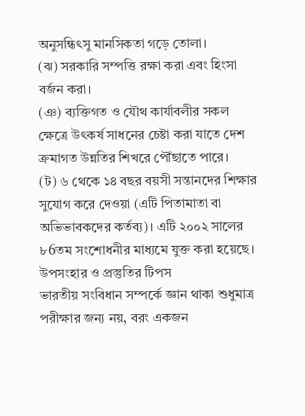অনুসন্ধিৎসু মানসিকতা গড়ে তোলা।
(ঝ) সরকারি সম্পত্তি রক্ষা করা এবং হিংসা বর্জন করা।
(ঞ) ব্যক্তিগত ও যৌথ কার্যাবলীর সকল ক্ষেত্রে উৎকর্ষ সাধনের চেষ্টা করা যাতে দেশ ক্রমাগত উন্নতির শিখরে পৌঁছাতে পারে।
(ট) ৬ থেকে ১৪ বছর বয়সী সন্তানদের শিক্ষার সুযোগ করে দেওয়া (এটি পিতামাতা বা অভিভাবকদের কর্তব্য)। এটি ২০০২ সালের ৮6তম সংশোধনীর মাধ্যমে যুক্ত করা হয়েছে।
উপসংহার ও প্রস্তুতির টিপস
ভারতীয় সংবিধান সম্পর্কে জ্ঞান থাকা শুধুমাত্র পরীক্ষার জন্য নয়, বরং একজন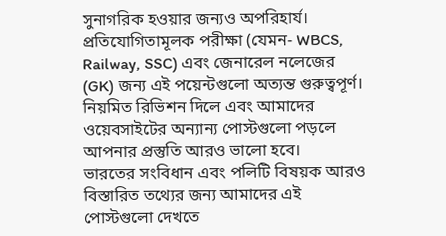সুনাগরিক হওয়ার জন্যও অপরিহার্য। প্রতিযোগিতামূলক পরীক্ষা (যেমন- WBCS, Railway, SSC) এবং জেনারেল নলেজের (GK) জন্য এই পয়েন্টগুলো অত্যন্ত গুরুত্বপূর্ণ। নিয়মিত রিভিশন দিলে এবং আমাদের ওয়েবসাইটের অন্যান্য পোস্টগুলো পড়লে আপনার প্রস্তুতি আরও ভালো হবে।
ভারতের সংবিধান এবং পলিটি বিষয়ক আরও বিস্তারিত তথ্যের জন্য আমাদের এই পোস্টগুলো দেখতে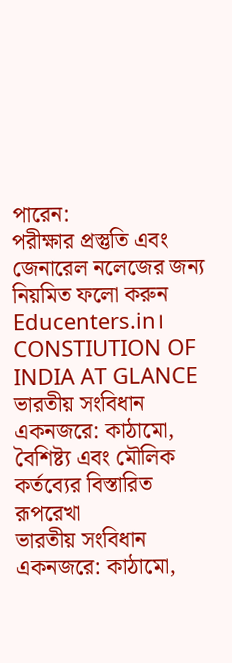পারেন:
পরীক্ষার প্রস্তুতি এবং জেনারেল নলেজের জন্য নিয়মিত ফলো করুন Educenters.in।
CONSTIUTION OF INDIA AT GLANCE
ভারতীয় সংবিধান একনজরে: কাঠামো, বৈশিষ্ট্য এবং মৌলিক কর্তব্যের বিস্তারিত রূপরেখা
ভারতীয় সংবিধান একনজরে: কাঠামো,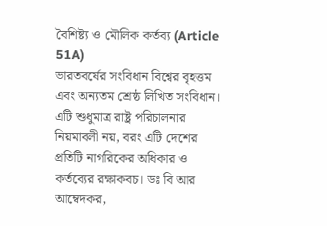বৈশিষ্ট্য ও মৌলিক কর্তব্য (Article 51A)
ভারতবর্ষের সংবিধান বিশ্বের বৃহত্তম এবং অন্যতম শ্রেষ্ঠ লিখিত সংবিধান। এটি শুধুমাত্র রাষ্ট্র পরিচালনার নিয়মাবলী নয়, বরং এটি দেশের প্রতিটি নাগরিকের অধিকার ও কর্তব্যের রক্ষাকবচ। ডঃ বি আর আম্বেদকর,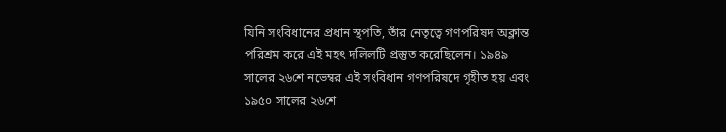যিনি সংবিধানের প্রধান স্থপতি, তাঁর নেতৃত্বে গণপরিষদ অক্লান্ত পরিশ্রম করে এই মহৎ দলিলটি প্রস্তুত করেছিলেন। ১৯৪৯ সালের ২৬শে নভেম্বর এই সংবিধান গণপরিষদে গৃহীত হয় এবং ১৯৫০ সালের ২৬শে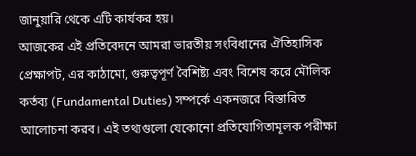জানুয়ারি থেকে এটি কার্যকর হয়।
আজকের এই প্রতিবেদনে আমরা ভারতীয় সংবিধানের ঐতিহাসিক প্রেক্ষাপট, এর কাঠামো, গুরুত্বপূর্ণ বৈশিষ্ট্য এবং বিশেষ করে মৌলিক কর্তব্য (Fundamental Duties) সম্পর্কে একনজরে বিস্তারিত আলোচনা করব। এই তথ্যগুলো যেকোনো প্রতিযোগিতামূলক পরীক্ষা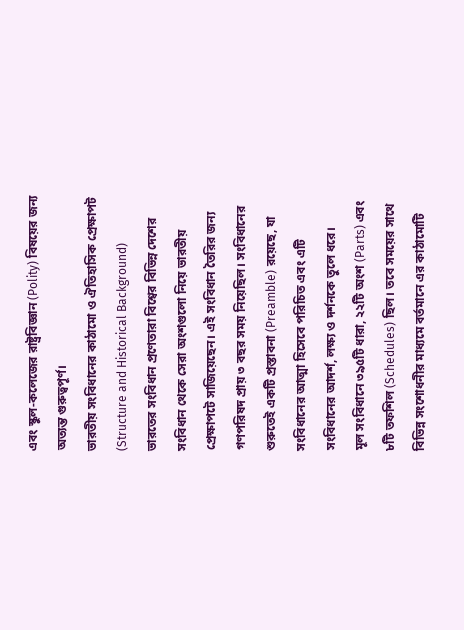এবং স্কুল-কলেজের রাষ্ট্রবিজ্ঞান (Polity) বিষয়ের জন্য অত্যন্ত গুরুত্বপূর্ণ।
ভারতীয় সংবিধানের কাঠামো ও ঐতিহাসিক প্রেক্ষাপট (Structure and Historical Background)
ভারতের সংবিধান প্রণেতারা বিশ্বের বিভিন্ন দেশের সংবিধান থেকে সেরা অংশগুলো নিয়ে ভারতীয় প্রেক্ষাপটে সাজিয়েছেন। এই সংবিধান তৈরির জন্য গণপরিষদ প্রায় ৩ বছর সময় নিয়েছিল। সংবিধানের শুরুতেই একটি প্রস্তাবনা (Preamble) রয়েছে, যা সংবিধানের আত্মা হিসেবে পরিচিত এবং এটি সংবিধানের আদর্শ, লক্ষ্য ও দর্শনকে তুলে ধরে।
মূল সংবিধানে ৩৯৫টি ধারা, ২২টি অংশ (Parts) এবং ৮টি তফশিল (Schedules) ছিল। তবে সময়ের সাথে বিভিন্ন সংশোধনীর মাধ্যমে বর্তমানে এর কাঠামোটি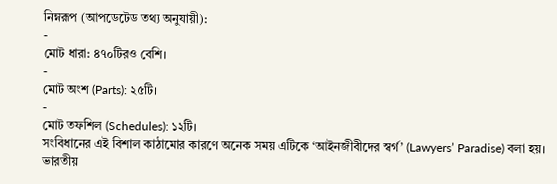নিম্নরূপ (আপডেটেড তথ্য অনুযায়ী):
-
মোট ধারা: ৪৭০টিরও বেশি।
-
মোট অংশ (Parts): ২৫টি।
-
মোট তফশিল (Schedules): ১২টি।
সংবিধানের এই বিশাল কাঠামোর কারণে অনেক সময় এটিকে ‘আইনজীবীদের স্বর্গ’ (Lawyers’ Paradise) বলা হয়।
ভারতীয়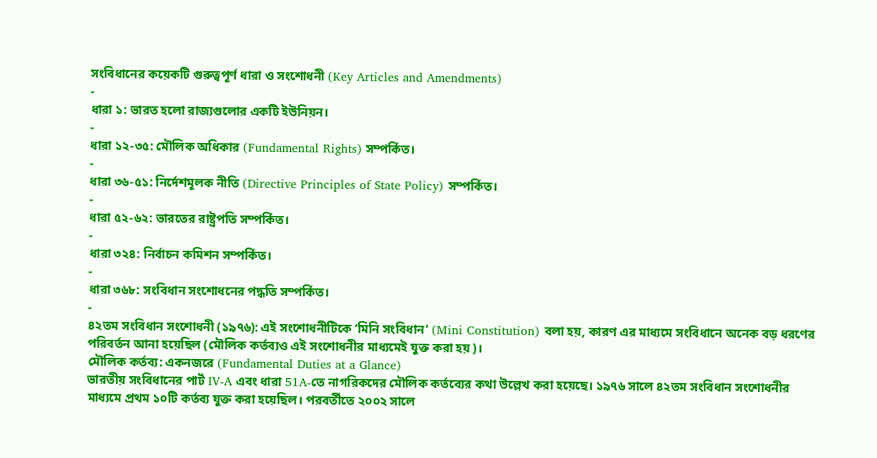সংবিধানের কয়েকটি গুরুত্বপূর্ণ ধারা ও সংশোধনী (Key Articles and Amendments)
-
ধারা ১: ভারত হলো রাজ্যগুলোর একটি ইউনিয়ন।
-
ধারা ১২-৩৫: মৌলিক অধিকার (Fundamental Rights) সম্পর্কিত।
-
ধারা ৩৬-৫১: নির্দেশমূলক নীতি (Directive Principles of State Policy) সম্পর্কিত।
-
ধারা ৫২-৬২: ভারতের রাষ্ট্রপতি সম্পর্কিত।
-
ধারা ৩২৪: নির্বাচন কমিশন সম্পর্কিত।
-
ধারা ৩৬৮: সংবিধান সংশোধনের পদ্ধতি সম্পর্কিত।
-
৪২তম সংবিধান সংশোধনী (১৯৭৬): এই সংশোধনীটিকে ‘মিনি সংবিধান’ (Mini Constitution) বলা হয়, কারণ এর মাধ্যমে সংবিধানে অনেক বড় ধরণের পরিবর্তন আনা হয়েছিল (মৌলিক কর্তব্যও এই সংশোধনীর মাধ্যমেই যুক্ত করা হয়)।
মৌলিক কর্তব্য: একনজরে (Fundamental Duties at a Glance)
ভারতীয় সংবিধানের পার্ট IV-A এবং ধারা 51A-তে নাগরিকদের মৌলিক কর্তব্যের কথা উল্লেখ করা হয়েছে। ১৯৭৬ সালে ৪২তম সংবিধান সংশোধনীর মাধ্যমে প্রথম ১০টি কর্তব্য যুক্ত করা হয়েছিল। পরবর্তীতে ২০০২ সালে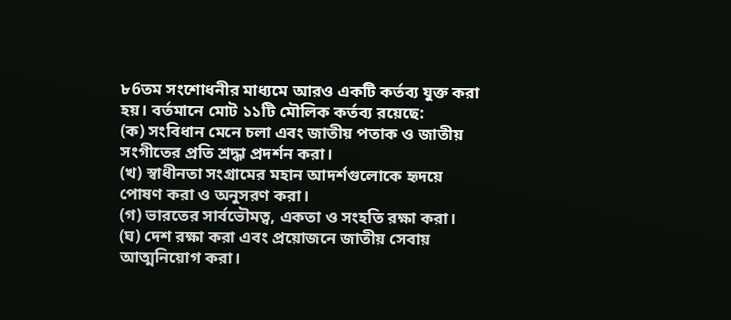৮6তম সংশোধনীর মাধ্যমে আরও একটি কর্তব্য যুক্ত করা হয়। বর্তমানে মোট ১১টি মৌলিক কর্তব্য রয়েছে:
(ক) সংবিধান মেনে চলা এবং জাতীয় পতাক ও জাতীয় সংগীতের প্রতি শ্রদ্ধা প্রদর্শন করা।
(খ) স্বাধীনতা সংগ্রামের মহান আদর্শগুলোকে হৃদয়ে পোষণ করা ও অনুসরণ করা।
(গ) ভারতের সার্বভৌমত্ব, একতা ও সংহতি রক্ষা করা।
(ঘ) দেশ রক্ষা করা এবং প্রয়োজনে জাতীয় সেবায় আত্মনিয়োগ করা।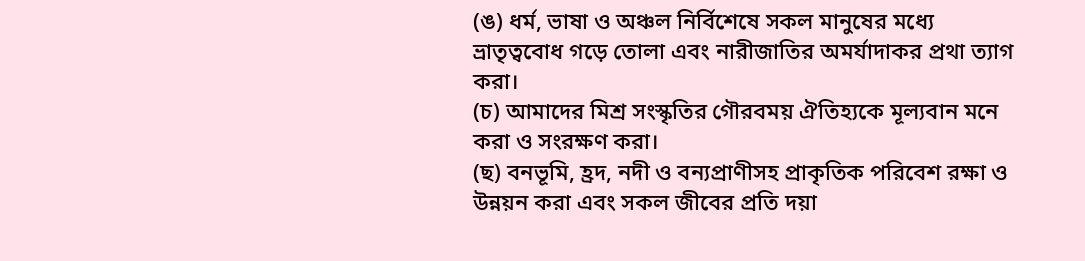(ঙ) ধর্ম, ভাষা ও অঞ্চল নির্বিশেষে সকল মানুষের মধ্যে ভ্রাতৃত্ববোধ গড়ে তোলা এবং নারীজাতির অমর্যাদাকর প্রথা ত্যাগ করা।
(চ) আমাদের মিশ্র সংস্কৃতির গৌরবময় ঐতিহ্যকে মূল্যবান মনে করা ও সংরক্ষণ করা।
(ছ) বনভূমি, হ্রদ, নদী ও বন্যপ্রাণীসহ প্রাকৃতিক পরিবেশ রক্ষা ও উন্নয়ন করা এবং সকল জীবের প্রতি দয়া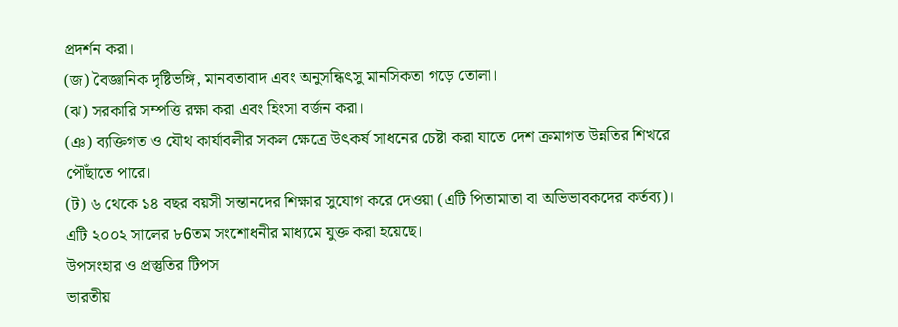প্রদর্শন করা।
(জ) বৈজ্ঞানিক দৃষ্টিভঙ্গি, মানবতাবাদ এবং অনুসন্ধিৎসু মানসিকতা গড়ে তোলা।
(ঝ) সরকারি সম্পত্তি রক্ষা করা এবং হিংসা বর্জন করা।
(ঞ) ব্যক্তিগত ও যৌথ কার্যাবলীর সকল ক্ষেত্রে উৎকর্ষ সাধনের চেষ্টা করা যাতে দেশ ক্রমাগত উন্নতির শিখরে পৌঁছাতে পারে।
(ট) ৬ থেকে ১৪ বছর বয়সী সন্তানদের শিক্ষার সুযোগ করে দেওয়া (এটি পিতামাতা বা অভিভাবকদের কর্তব্য)। এটি ২০০২ সালের ৮6তম সংশোধনীর মাধ্যমে যুক্ত করা হয়েছে।
উপসংহার ও প্রস্তুতির টিপস
ভারতীয়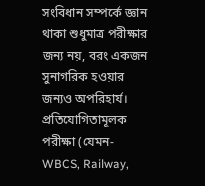সংবিধান সম্পর্কে জ্ঞান থাকা শুধুমাত্র পরীক্ষার জন্য নয়, বরং একজন সুনাগরিক হওয়ার জন্যও অপরিহার্য। প্রতিযোগিতামূলক পরীক্ষা (যেমন- WBCS, Railway,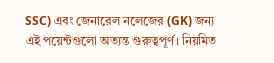SSC) এবং জেনারেল নলেজের (GK) জন্য এই পয়েন্টগুলো অত্যন্ত গুরুত্বপূর্ণ। নিয়মিত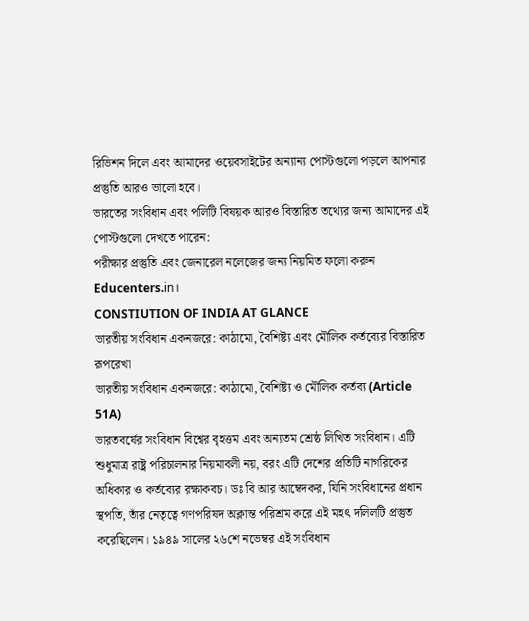রিভিশন দিলে এবং আমাদের ওয়েবসাইটের অন্যান্য পোস্টগুলো পড়লে আপনার প্রস্তুতি আরও ভালো হবে।
ভারতের সংবিধান এবং পলিটি বিষয়ক আরও বিস্তারিত তথ্যের জন্য আমাদের এই পোস্টগুলো দেখতে পারেন:
পরীক্ষার প্রস্তুতি এবং জেনারেল নলেজের জন্য নিয়মিত ফলো করুন Educenters.in।
CONSTIUTION OF INDIA AT GLANCE
ভারতীয় সংবিধান একনজরে: কাঠামো, বৈশিষ্ট্য এবং মৌলিক কর্তব্যের বিস্তারিত রূপরেখা
ভারতীয় সংবিধান একনজরে: কাঠামো, বৈশিষ্ট্য ও মৌলিক কর্তব্য (Article 51A)
ভারতবর্ষের সংবিধান বিশ্বের বৃহত্তম এবং অন্যতম শ্রেষ্ঠ লিখিত সংবিধান। এটি শুধুমাত্র রাষ্ট্র পরিচালনার নিয়মাবলী নয়, বরং এটি দেশের প্রতিটি নাগরিকের অধিকার ও কর্তব্যের রক্ষাকবচ। ডঃ বি আর আম্বেদকর, যিনি সংবিধানের প্রধান স্থপতি, তাঁর নেতৃত্বে গণপরিষদ অক্লান্ত পরিশ্রম করে এই মহৎ দলিলটি প্রস্তুত করেছিলেন। ১৯৪৯ সালের ২৬শে নভেম্বর এই সংবিধান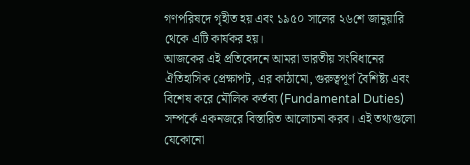গণপরিষদে গৃহীত হয় এবং ১৯৫০ সালের ২৬শে জানুয়ারি থেকে এটি কার্যকর হয়।
আজকের এই প্রতিবেদনে আমরা ভারতীয় সংবিধানের ঐতিহাসিক প্রেক্ষাপট, এর কাঠামো, গুরুত্বপূর্ণ বৈশিষ্ট্য এবং বিশেষ করে মৌলিক কর্তব্য (Fundamental Duties) সম্পর্কে একনজরে বিস্তারিত আলোচনা করব। এই তথ্যগুলো যেকোনো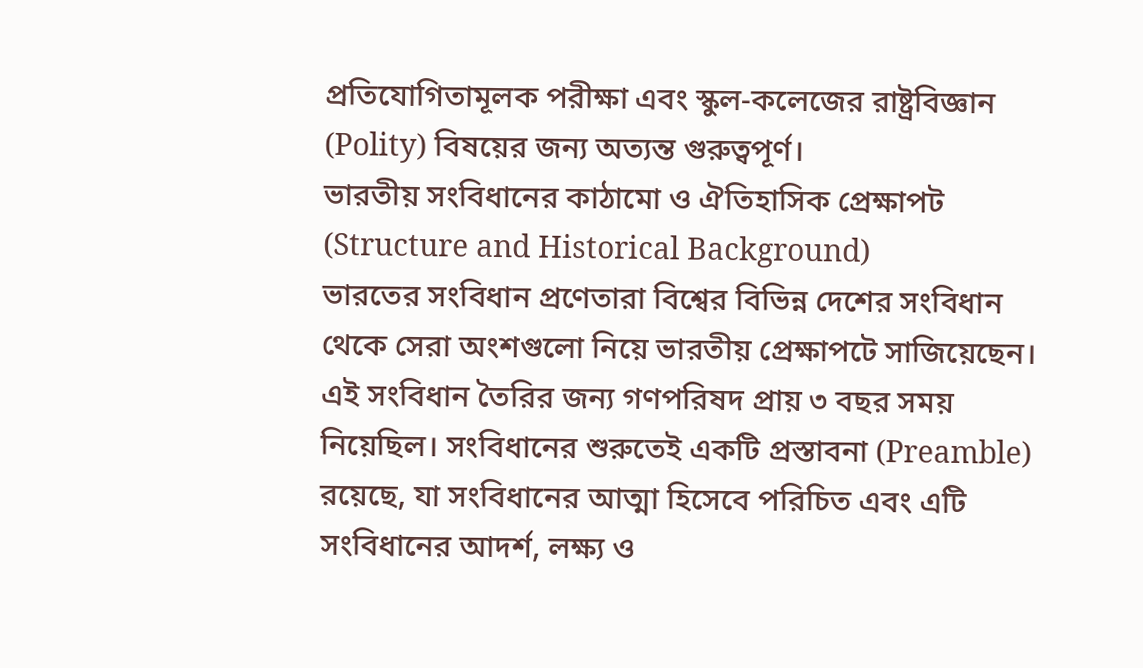প্রতিযোগিতামূলক পরীক্ষা এবং স্কুল-কলেজের রাষ্ট্রবিজ্ঞান (Polity) বিষয়ের জন্য অত্যন্ত গুরুত্বপূর্ণ।
ভারতীয় সংবিধানের কাঠামো ও ঐতিহাসিক প্রেক্ষাপট (Structure and Historical Background)
ভারতের সংবিধান প্রণেতারা বিশ্বের বিভিন্ন দেশের সংবিধান থেকে সেরা অংশগুলো নিয়ে ভারতীয় প্রেক্ষাপটে সাজিয়েছেন। এই সংবিধান তৈরির জন্য গণপরিষদ প্রায় ৩ বছর সময় নিয়েছিল। সংবিধানের শুরুতেই একটি প্রস্তাবনা (Preamble) রয়েছে, যা সংবিধানের আত্মা হিসেবে পরিচিত এবং এটি সংবিধানের আদর্শ, লক্ষ্য ও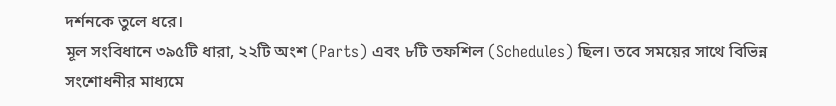দর্শনকে তুলে ধরে।
মূল সংবিধানে ৩৯৫টি ধারা, ২২টি অংশ (Parts) এবং ৮টি তফশিল (Schedules) ছিল। তবে সময়ের সাথে বিভিন্ন সংশোধনীর মাধ্যমে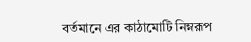বর্তমানে এর কাঠামোটি নিম্নরূপ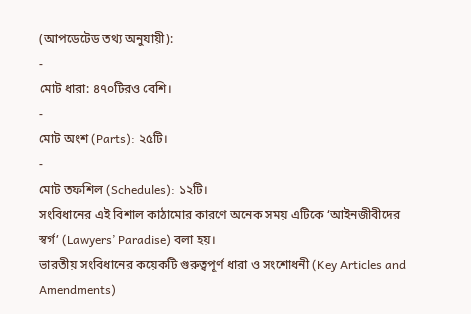(আপডেটেড তথ্য অনুযায়ী):
-
মোট ধারা: ৪৭০টিরও বেশি।
-
মোট অংশ (Parts): ২৫টি।
-
মোট তফশিল (Schedules): ১২টি।
সংবিধানের এই বিশাল কাঠামোর কারণে অনেক সময় এটিকে ‘আইনজীবীদের স্বর্গ’ (Lawyers’ Paradise) বলা হয়।
ভারতীয় সংবিধানের কয়েকটি গুরুত্বপূর্ণ ধারা ও সংশোধনী (Key Articles and Amendments)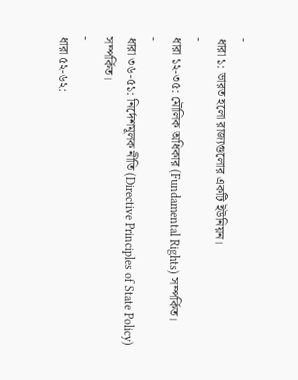-
ধারা ১: ভারত হলো রাজ্যগুলোর একটি ইউনিয়ন।
-
ধারা ১২-৩৫: মৌলিক অধিকার (Fundamental Rights) সম্পর্কিত।
-
ধারা ৩৬-৫১: নির্দেশমূলক নীতি (Directive Principles of State Policy) সম্পর্কিত।
-
ধারা ৫২-৬২: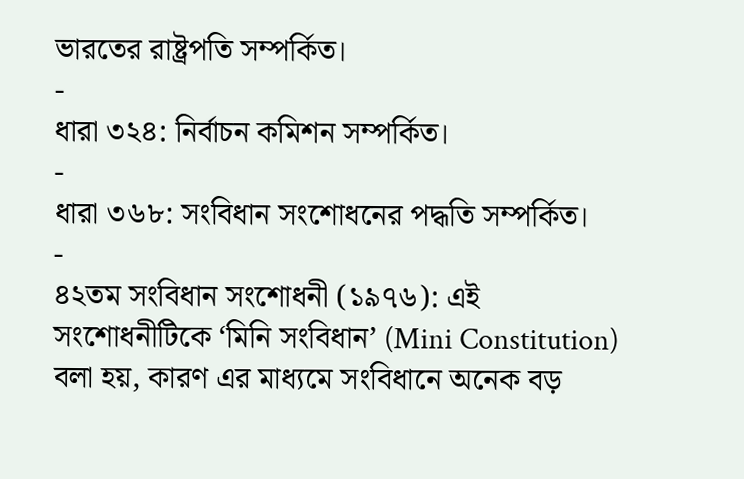ভারতের রাষ্ট্রপতি সম্পর্কিত।
-
ধারা ৩২৪: নির্বাচন কমিশন সম্পর্কিত।
-
ধারা ৩৬৮: সংবিধান সংশোধনের পদ্ধতি সম্পর্কিত।
-
৪২তম সংবিধান সংশোধনী (১৯৭৬): এই সংশোধনীটিকে ‘মিনি সংবিধান’ (Mini Constitution) বলা হয়, কারণ এর মাধ্যমে সংবিধানে অনেক বড়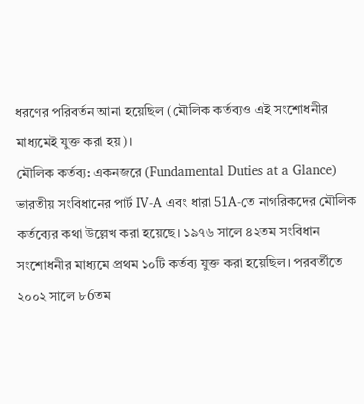ধরণের পরিবর্তন আনা হয়েছিল (মৌলিক কর্তব্যও এই সংশোধনীর মাধ্যমেই যুক্ত করা হয়)।
মৌলিক কর্তব্য: একনজরে (Fundamental Duties at a Glance)
ভারতীয় সংবিধানের পার্ট IV-A এবং ধারা 51A-তে নাগরিকদের মৌলিক কর্তব্যের কথা উল্লেখ করা হয়েছে। ১৯৭৬ সালে ৪২তম সংবিধান সংশোধনীর মাধ্যমে প্রথম ১০টি কর্তব্য যুক্ত করা হয়েছিল। পরবর্তীতে ২০০২ সালে ৮6তম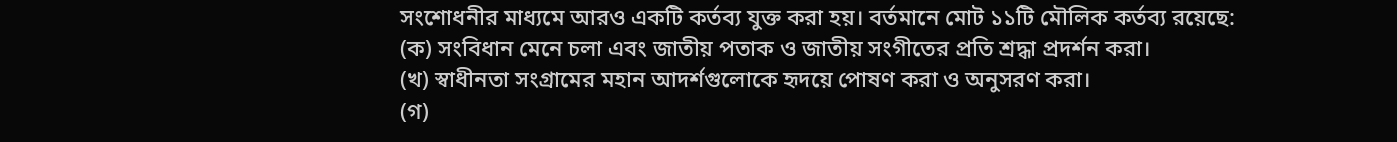সংশোধনীর মাধ্যমে আরও একটি কর্তব্য যুক্ত করা হয়। বর্তমানে মোট ১১টি মৌলিক কর্তব্য রয়েছে:
(ক) সংবিধান মেনে চলা এবং জাতীয় পতাক ও জাতীয় সংগীতের প্রতি শ্রদ্ধা প্রদর্শন করা।
(খ) স্বাধীনতা সংগ্রামের মহান আদর্শগুলোকে হৃদয়ে পোষণ করা ও অনুসরণ করা।
(গ)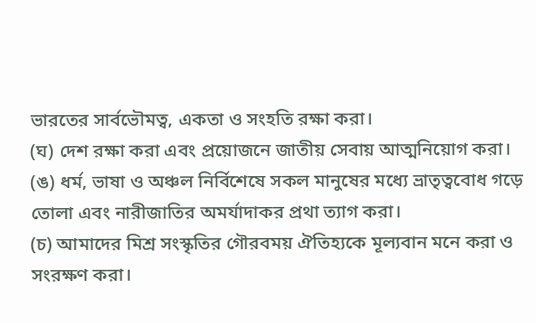ভারতের সার্বভৌমত্ব, একতা ও সংহতি রক্ষা করা।
(ঘ) দেশ রক্ষা করা এবং প্রয়োজনে জাতীয় সেবায় আত্মনিয়োগ করা।
(ঙ) ধর্ম, ভাষা ও অঞ্চল নির্বিশেষে সকল মানুষের মধ্যে ভ্রাতৃত্ববোধ গড়ে তোলা এবং নারীজাতির অমর্যাদাকর প্রথা ত্যাগ করা।
(চ) আমাদের মিশ্র সংস্কৃতির গৌরবময় ঐতিহ্যকে মূল্যবান মনে করা ও সংরক্ষণ করা।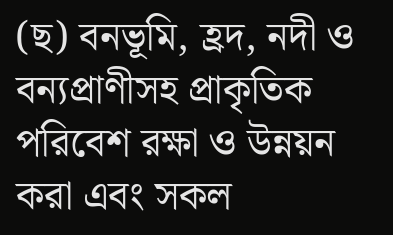(ছ) বনভূমি, হ্রদ, নদী ও বন্যপ্রাণীসহ প্রাকৃতিক পরিবেশ রক্ষা ও উন্নয়ন করা এবং সকল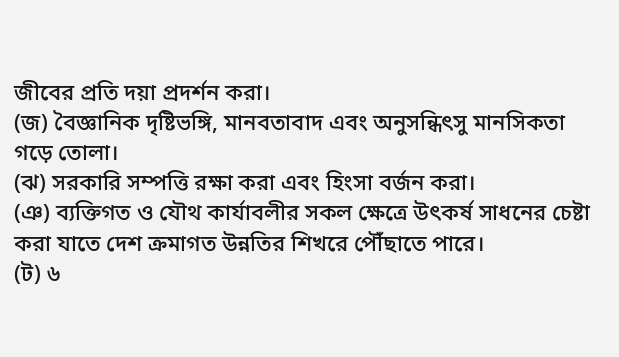জীবের প্রতি দয়া প্রদর্শন করা।
(জ) বৈজ্ঞানিক দৃষ্টিভঙ্গি, মানবতাবাদ এবং অনুসন্ধিৎসু মানসিকতা গড়ে তোলা।
(ঝ) সরকারি সম্পত্তি রক্ষা করা এবং হিংসা বর্জন করা।
(ঞ) ব্যক্তিগত ও যৌথ কার্যাবলীর সকল ক্ষেত্রে উৎকর্ষ সাধনের চেষ্টা করা যাতে দেশ ক্রমাগত উন্নতির শিখরে পৌঁছাতে পারে।
(ট) ৬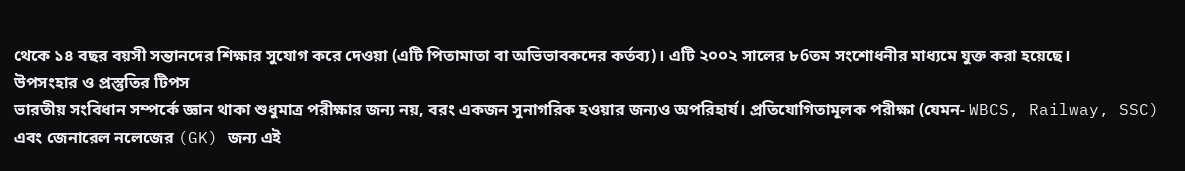থেকে ১৪ বছর বয়সী সন্তানদের শিক্ষার সুযোগ করে দেওয়া (এটি পিতামাতা বা অভিভাবকদের কর্তব্য)। এটি ২০০২ সালের ৮6তম সংশোধনীর মাধ্যমে যুক্ত করা হয়েছে।
উপসংহার ও প্রস্তুতির টিপস
ভারতীয় সংবিধান সম্পর্কে জ্ঞান থাকা শুধুমাত্র পরীক্ষার জন্য নয়, বরং একজন সুনাগরিক হওয়ার জন্যও অপরিহার্য। প্রতিযোগিতামূলক পরীক্ষা (যেমন- WBCS, Railway, SSC) এবং জেনারেল নলেজের (GK) জন্য এই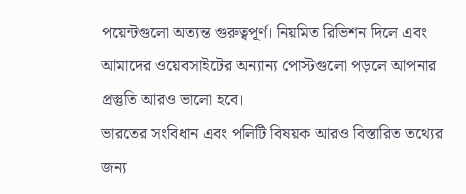পয়েন্টগুলো অত্যন্ত গুরুত্বপূর্ণ। নিয়মিত রিভিশন দিলে এবং আমাদের ওয়েবসাইটের অন্যান্য পোস্টগুলো পড়লে আপনার প্রস্তুতি আরও ভালো হবে।
ভারতের সংবিধান এবং পলিটি বিষয়ক আরও বিস্তারিত তথ্যের জন্য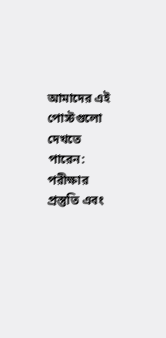আমাদের এই পোস্টগুলো দেখতে পারেন:
পরীক্ষার প্রস্তুতি এবং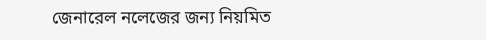জেনারেল নলেজের জন্য নিয়মিত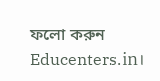ফলো করুন Educenters.in।